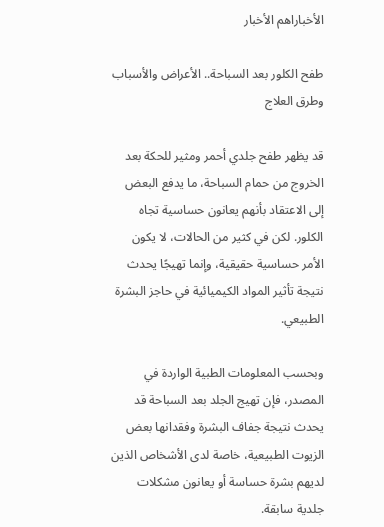الأخباراهم الأخبار

طفح الكلور بعد السباحة.. الأعراض والأسباب وطرق العلاج

قد يظهر طفح جلدي أحمر ومثير للحكة بعد الخروج من حمام السباحة، ما يدفع البعض إلى الاعتقاد بأنهم يعانون حساسية تجاه الكلور. لكن في كثير من الحالات، لا يكون الأمر حساسية حقيقية، وإنما تهيجًا يحدث نتيجة تأثير المواد الكيميائية في حاجز البشرة الطبيعي.

وبحسب المعلومات الطبية الواردة في المصدر، فإن تهيج الجلد بعد السباحة قد يحدث نتيجة جفاف البشرة وفقدانها بعض الزيوت الطبيعية، خاصة لدى الأشخاص الذين لديهم بشرة حساسة أو يعانون مشكلات جلدية سابقة.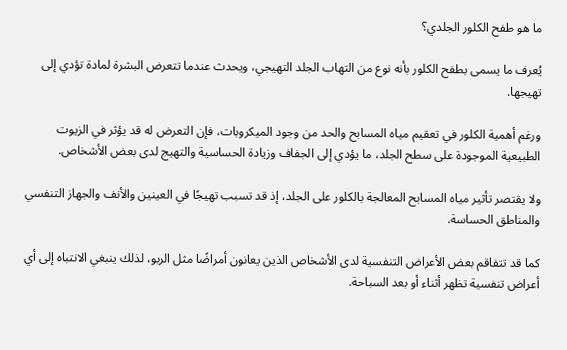ما هو طفح الكلور الجلدي؟

يُعرف ما يسمى بطفح الكلور بأنه نوع من التهاب الجلد التهيجي، ويحدث عندما تتعرض البشرة لمادة تؤدي إلى تهيجها.

ورغم أهمية الكلور في تعقيم مياه المسابح والحد من وجود الميكروبات، فإن التعرض له قد يؤثر في الزيوت الطبيعية الموجودة على سطح الجلد، ما يؤدي إلى الجفاف وزيادة الحساسية والتهيج لدى بعض الأشخاص.

ولا يقتصر تأثير مياه المسابح المعالجة بالكلور على الجلد، إذ قد تسبب تهيجًا في العينين والأنف والجهاز التنفسي والمناطق الحساسة.

كما قد تتفاقم بعض الأعراض التنفسية لدى الأشخاص الذين يعانون أمراضًا مثل الربو، لذلك ينبغي الانتباه إلى أي أعراض تنفسية تظهر أثناء أو بعد السباحة.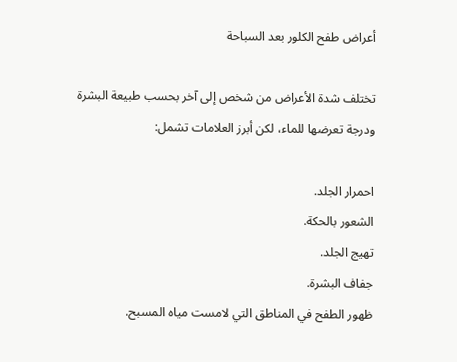أعراض طفح الكلور بعد السباحة

تختلف شدة الأعراض من شخص إلى آخر بحسب طبيعة البشرة ودرجة تعرضها للماء، لكن أبرز العلامات تشمل:

احمرار الجلد.
الشعور بالحكة.
تهيج الجلد.
جفاف البشرة.
ظهور الطفح في المناطق التي لامست مياه المسبح.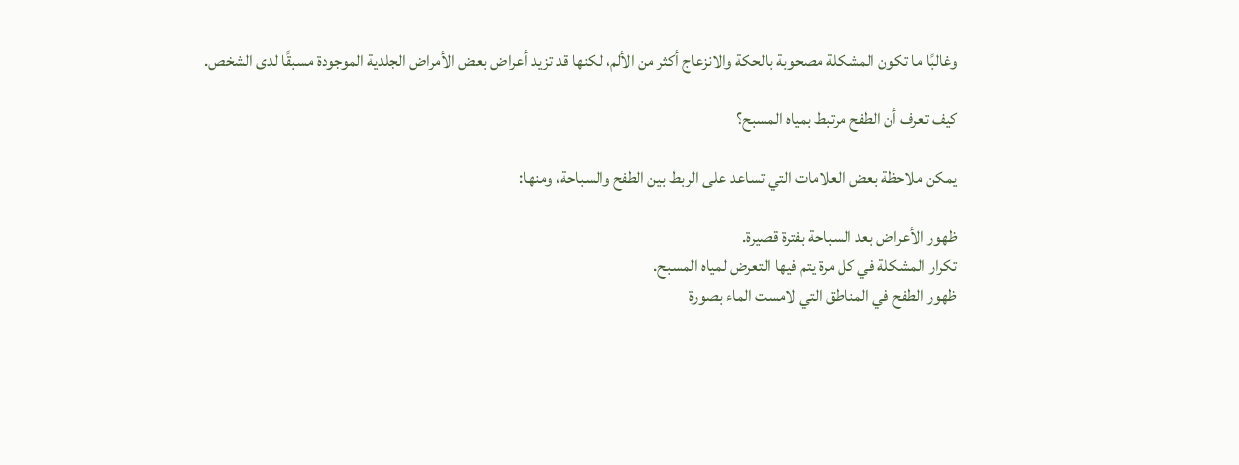وغالبًا ما تكون المشكلة مصحوبة بالحكة والانزعاج أكثر من الألم، لكنها قد تزيد أعراض بعض الأمراض الجلدية الموجودة مسبقًا لدى الشخص.

كيف تعرف أن الطفح مرتبط بمياه المسبح؟

يمكن ملاحظة بعض العلامات التي تساعد على الربط بين الطفح والسباحة، ومنها:

ظهور الأعراض بعد السباحة بفترة قصيرة.
تكرار المشكلة في كل مرة يتم فيها التعرض لمياه المسبح.
ظهور الطفح في المناطق التي لامست الماء بصورة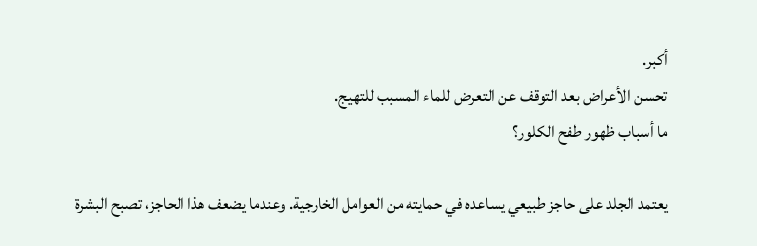أكبر.
تحسن الأعراض بعد التوقف عن التعرض للماء المسبب للتهيج.
ما أسباب ظهور طفح الكلور؟

يعتمد الجلد على حاجز طبيعي يساعده في حمايته من العوامل الخارجية. وعندما يضعف هذا الحاجز، تصبح البشرة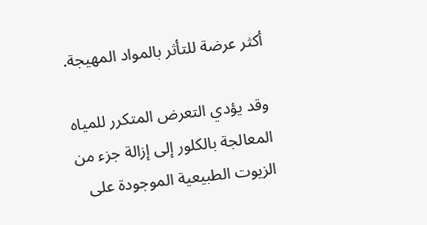أكثر عرضة للتأثر بالمواد المهيجة.

وقد يؤدي التعرض المتكرر للمياه المعالجة بالكلور إلى إزالة جزء من الزيوت الطبيعية الموجودة على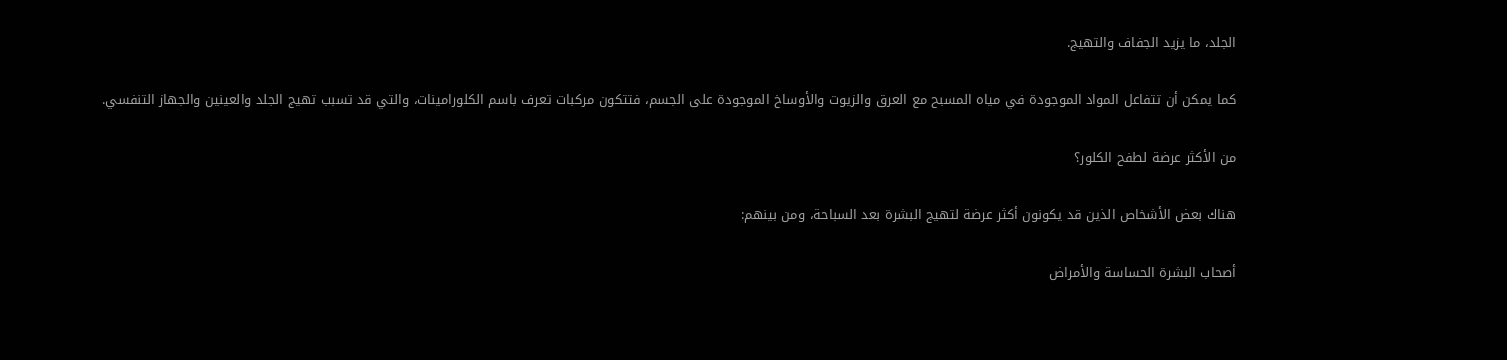الجلد، ما يزيد الجفاف والتهيج.

كما يمكن أن تتفاعل المواد الموجودة في مياه المسبح مع العرق والزيوت والأوساخ الموجودة على الجسم، فتتكون مركبات تعرف باسم الكلورامينات، والتي قد تسبب تهيج الجلد والعينين والجهاز التنفسي.

من الأكثر عرضة لطفح الكلور؟

هناك بعض الأشخاص الذين قد يكونون أكثر عرضة لتهيج البشرة بعد السباحة، ومن بينهم:

أصحاب البشرة الحساسة والأمراض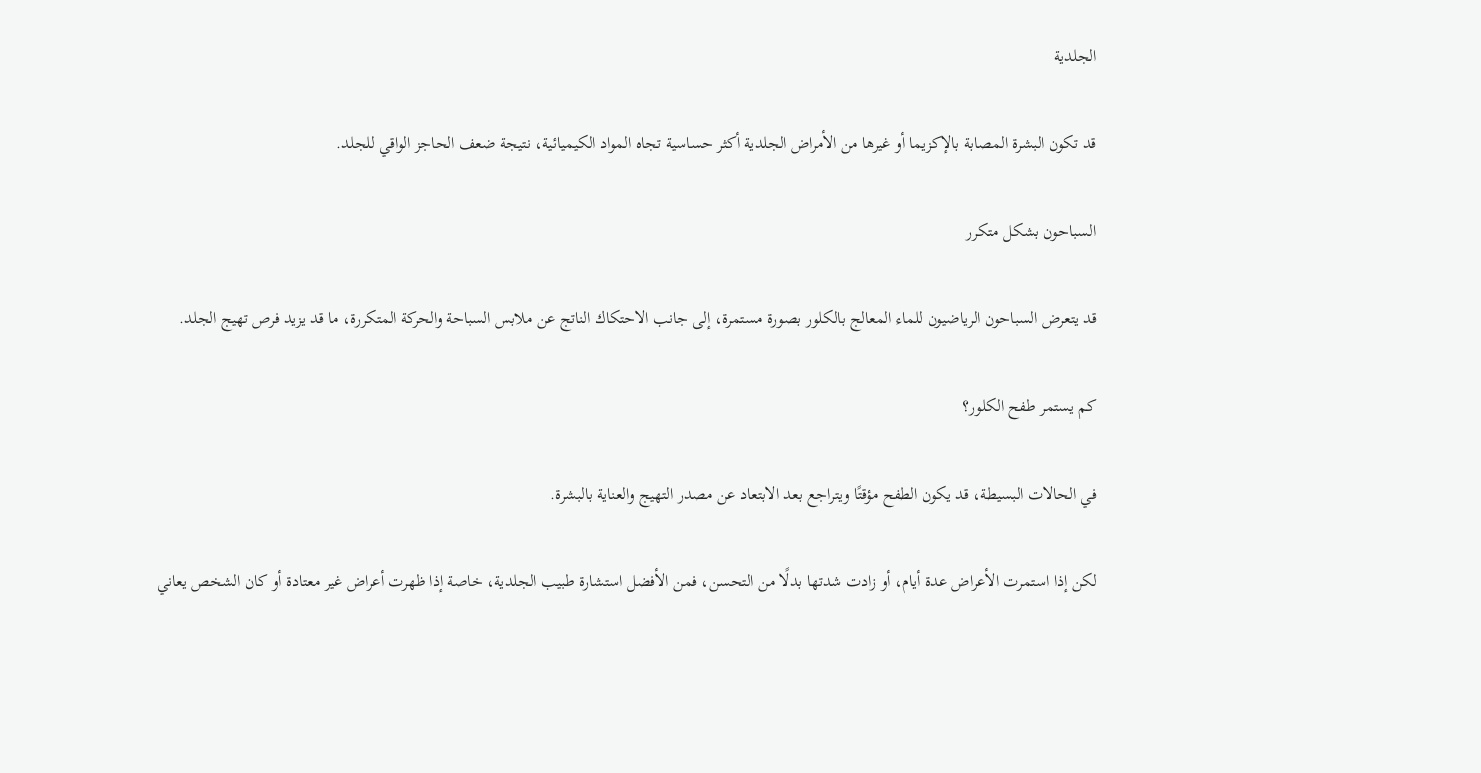الجلدية

قد تكون البشرة المصابة بالإكزيما أو غيرها من الأمراض الجلدية أكثر حساسية تجاه المواد الكيميائية، نتيجة ضعف الحاجز الواقي للجلد.

السباحون بشكل متكرر

قد يتعرض السباحون الرياضيون للماء المعالج بالكلور بصورة مستمرة، إلى جانب الاحتكاك الناتج عن ملابس السباحة والحركة المتكررة، ما قد يزيد فرص تهيج الجلد.

كم يستمر طفح الكلور؟

في الحالات البسيطة، قد يكون الطفح مؤقتًا ويتراجع بعد الابتعاد عن مصدر التهيج والعناية بالبشرة.

لكن إذا استمرت الأعراض عدة أيام، أو زادت شدتها بدلًا من التحسن، فمن الأفضل استشارة طبيب الجلدية، خاصة إذا ظهرت أعراض غير معتادة أو كان الشخص يعاني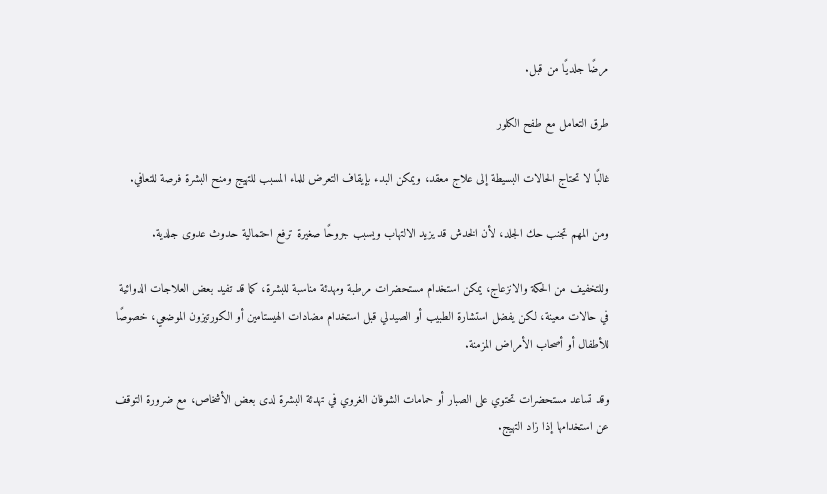مرضًا جلديًا من قبل.

طرق التعامل مع طفح الكلور

غالبًا لا تحتاج الحالات البسيطة إلى علاج معقد، ويمكن البدء بإيقاف التعرض للماء المسبب للتهيج ومنح البشرة فرصة للتعافي.

ومن المهم تجنب حك الجلد، لأن الخدش قد يزيد الالتهاب ويسبب جروحًا صغيرة ترفع احتمالية حدوث عدوى جلدية.

وللتخفيف من الحكة والانزعاج، يمكن استخدام مستحضرات مرطبة ومهدئة مناسبة للبشرة، كما قد تفيد بعض العلاجات الدوائية في حالات معينة، لكن يفضل استشارة الطبيب أو الصيدلي قبل استخدام مضادات الهيستامين أو الكورتيزون الموضعي، خصوصًا للأطفال أو أصحاب الأمراض المزمنة.

وقد تساعد مستحضرات تحتوي على الصبار أو حمامات الشوفان الغروي في تهدئة البشرة لدى بعض الأشخاص، مع ضرورة التوقف عن استخدامها إذا زاد التهيج.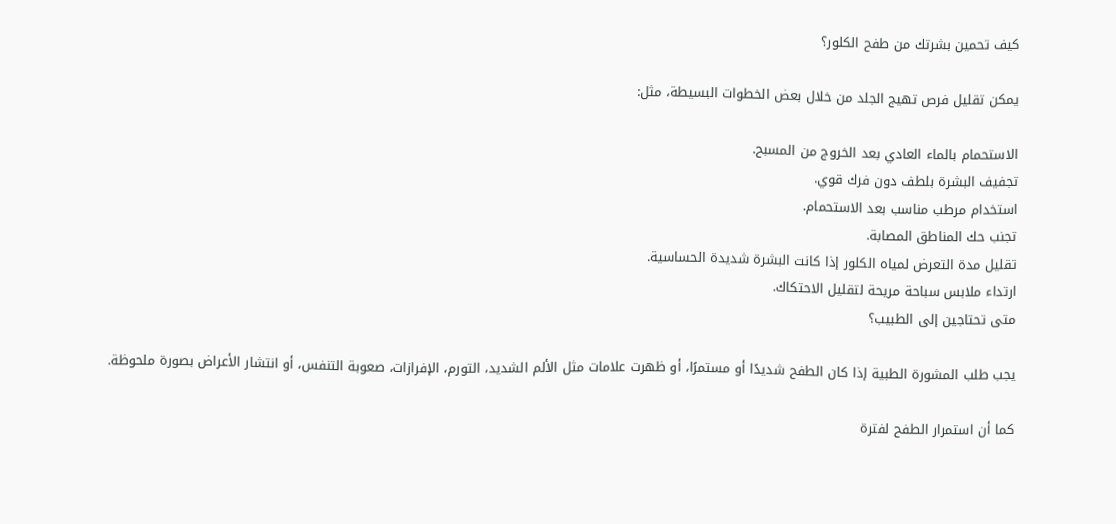كيف تحمين بشرتك من طفح الكلور؟

يمكن تقليل فرص تهيج الجلد من خلال بعض الخطوات البسيطة، مثل:

الاستحمام بالماء العادي بعد الخروج من المسبح.
تجفيف البشرة بلطف دون فرك قوي.
استخدام مرطب مناسب بعد الاستحمام.
تجنب حك المناطق المصابة.
تقليل مدة التعرض لمياه الكلور إذا كانت البشرة شديدة الحساسية.
ارتداء ملابس سباحة مريحة لتقليل الاحتكاك.
متى تحتاجين إلى الطبيب؟

يجب طلب المشورة الطبية إذا كان الطفح شديدًا أو مستمرًا، أو ظهرت علامات مثل الألم الشديد، التورم، الإفرازات، صعوبة التنفس، أو انتشار الأعراض بصورة ملحوظة.

كما أن استمرار الطفح لفترة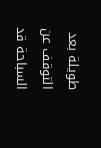طويلة بعد التوقف عن السباحة قد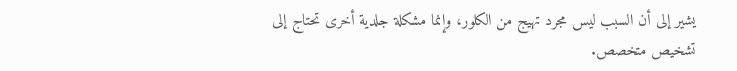يشير إلى أن السبب ليس مجرد تهيج من الكلور، وإنما مشكلة جلدية أخرى تحتاج إلى تشخيص متخصص.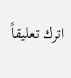اترك تعليقاً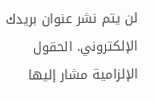لن يتم نشر عنوان بريدك الإلكتروني. الحقول الإلزامية مشار إليها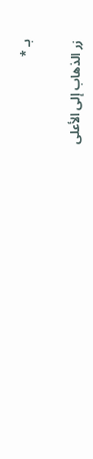بـ *

زر الذهاب إلى الأعلى